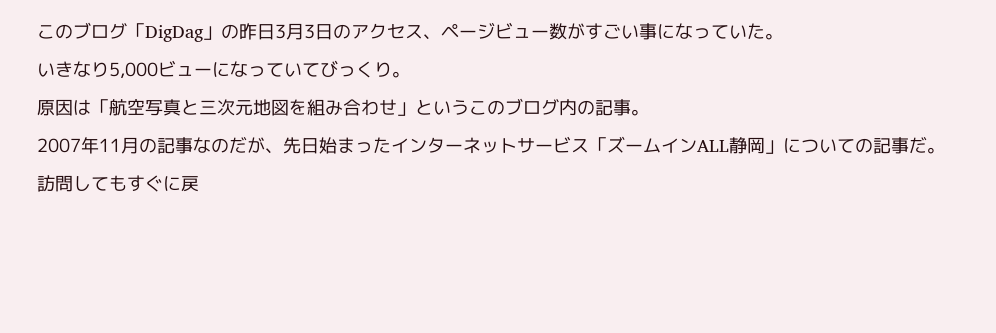このブログ「DigDag」の昨日3月3日のアクセス、ページビュー数がすごい事になっていた。
いきなり5,000ビューになっていてびっくり。
原因は「航空写真と三次元地図を組み合わせ」というこのブログ内の記事。
2007年11月の記事なのだが、先日始まったインターネットサービス「ズームインALL静岡」についての記事だ。
訪問してもすぐに戻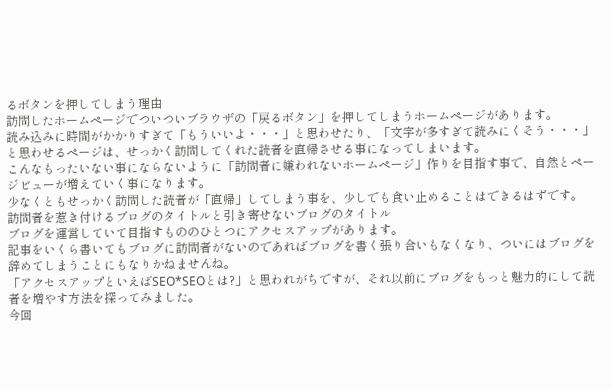るボタンを押してしまう理由
訪問したホームページでついついブラウザの「戻るボタン」を押してしまうホームページがあります。
読み込みに時間がかかりすぎて「もういいよ・・・」と思わせたり、「文字が多すぎて読みにくそう・・・」と思わせるページは、せっかく訪問してくれた読者を直帰させる事になってしまいます。
こんなもったいない事にならないように「訪問者に嫌われないホームページ」作りを目指す事で、自然とページビューが増えていく事になります。
少なくともせっかく訪問した読者が「直帰」してしまう事を、少しでも食い止めることはできるはずです。
訪問者を惹き付けるブログのタイトルと引き寄せないブログのタイトル
ブログを運営していて目指すもののひとつにアクセスアップがあります。
記事をいくら書いてもブログに訪問者がないのであればブログを書く張り合いもなくなり、ついにはブログを辞めてしまうことにもなりかねませんね。
「アクセスアップといえばSEO*SEOとは?」と思われがちですが、それ以前にブログをもっと魅力的にして読者を増やす方法を探ってみました。
今回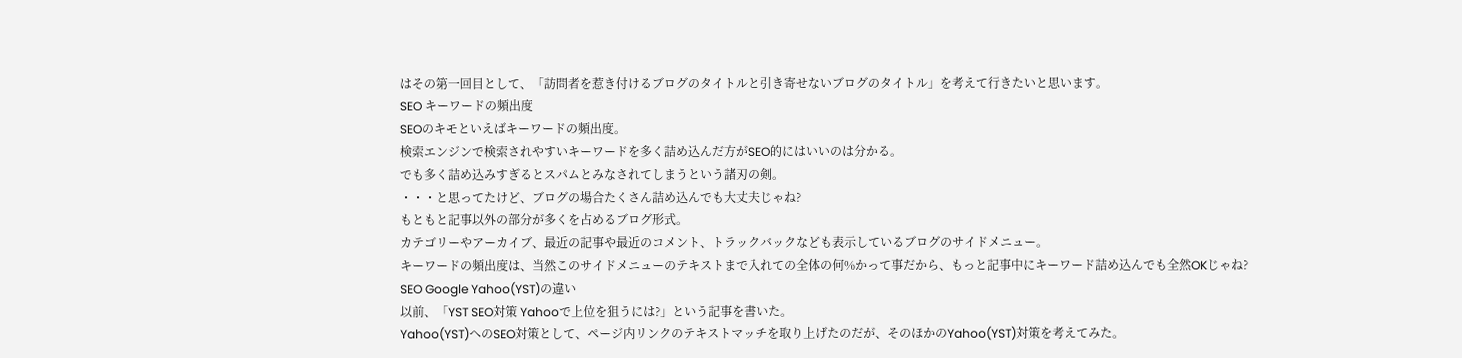はその第一回目として、「訪問者を惹き付けるブログのタイトルと引き寄せないブログのタイトル」を考えて行きたいと思います。
SEO キーワードの頻出度
SEOのキモといえばキーワードの頻出度。
検索エンジンで検索されやすいキーワードを多く詰め込んだ方がSEO的にはいいのは分かる。
でも多く詰め込みすぎるとスパムとみなされてしまうという諸刃の剣。
・・・と思ってたけど、ブログの場合たくさん詰め込んでも大丈夫じゃね?
もともと記事以外の部分が多くを占めるブログ形式。
カテゴリーやアーカイブ、最近の記事や最近のコメント、トラックバックなども表示しているブログのサイドメニュー。
キーワードの頻出度は、当然このサイドメニューのテキストまで入れての全体の何%かって事だから、もっと記事中にキーワード詰め込んでも全然OKじゃね?
SEO Google Yahoo(YST)の違い
以前、「YST SEO対策 Yahooで上位を狙うには?」という記事を書いた。
Yahoo(YST)へのSEO対策として、ページ内リンクのテキストマッチを取り上げたのだが、そのほかのYahoo(YST)対策を考えてみた。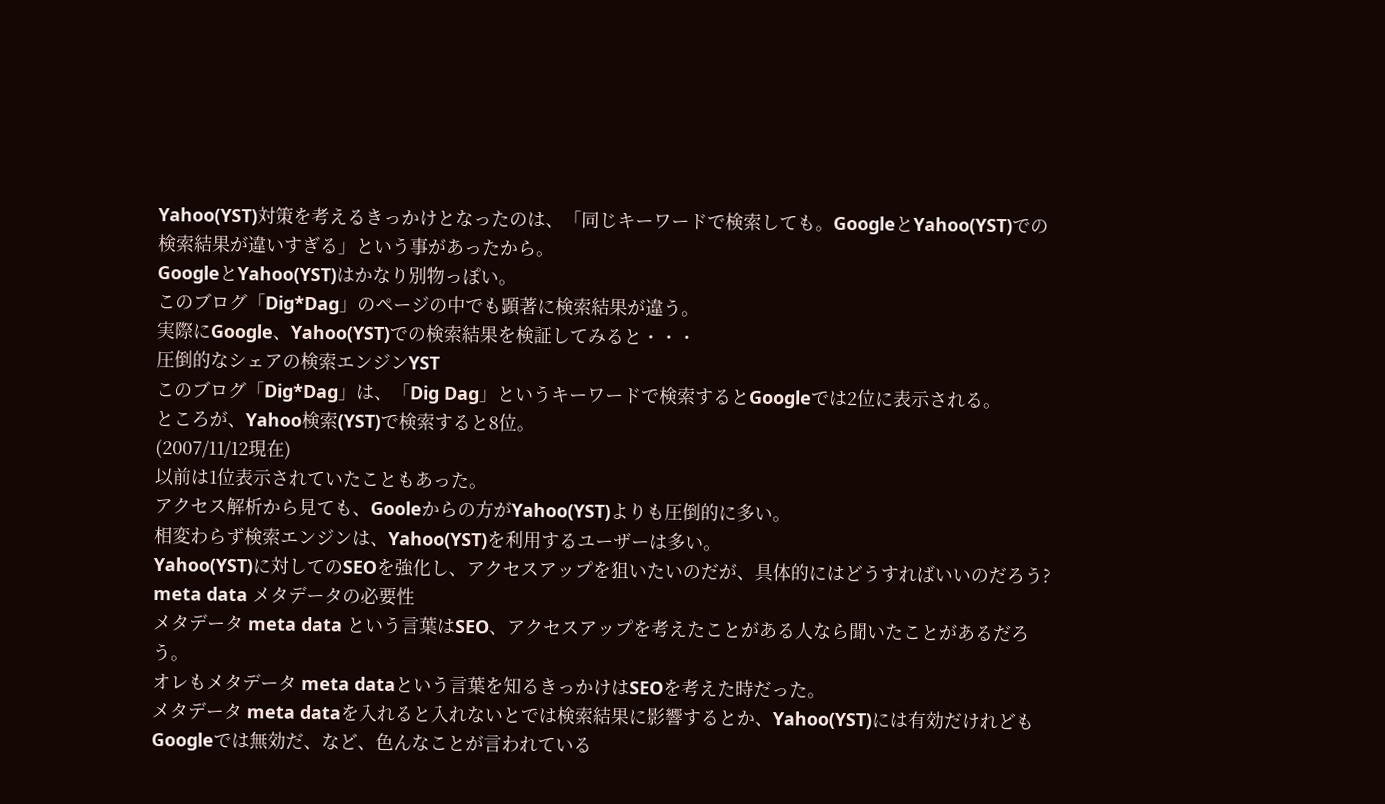Yahoo(YST)対策を考えるきっかけとなったのは、「同じキーワードで検索しても。GoogleとYahoo(YST)での検索結果が違いすぎる」という事があったから。
GoogleとYahoo(YST)はかなり別物っぽい。
このブログ「Dig*Dag」のページの中でも顕著に検索結果が違う。
実際にGoogle、Yahoo(YST)での検索結果を検証してみると・・・
圧倒的なシェアの検索エンジンYST
このブログ「Dig*Dag」は、「Dig Dag」というキーワードで検索するとGoogleでは2位に表示される。
ところが、Yahoo検索(YST)で検索すると8位。
(2007/11/12現在)
以前は1位表示されていたこともあった。
アクセス解析から見ても、Gooleからの方がYahoo(YST)よりも圧倒的に多い。
相変わらず検索エンジンは、Yahoo(YST)を利用するユーザーは多い。
Yahoo(YST)に対してのSEOを強化し、アクセスアップを狙いたいのだが、具体的にはどうすればいいのだろう?
meta data メタデータの必要性
メタデータ meta data という言葉はSEO、アクセスアップを考えたことがある人なら聞いたことがあるだろう。
オレもメタデータ meta dataという言葉を知るきっかけはSEOを考えた時だった。
メタデータ meta dataを入れると入れないとでは検索結果に影響するとか、Yahoo(YST)には有効だけれどもGoogleでは無効だ、など、色んなことが言われている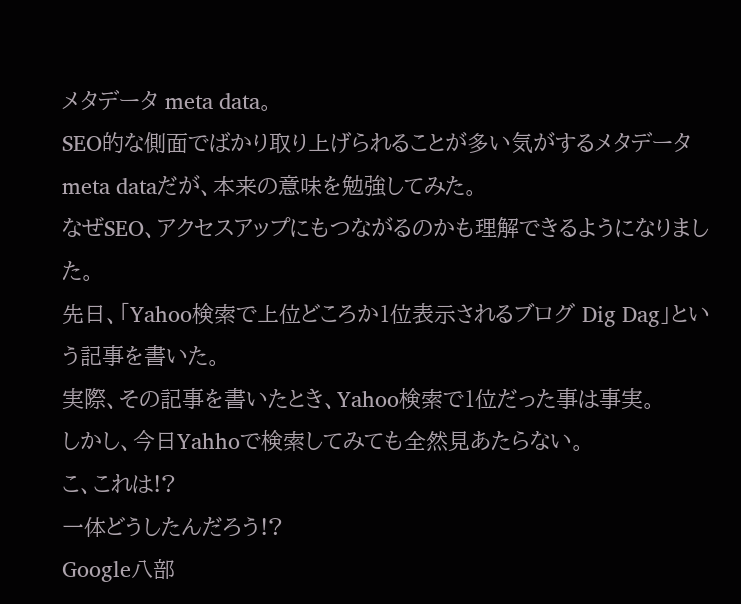メタデータ meta data。
SEO的な側面でばかり取り上げられることが多い気がするメタデータ meta dataだが、本来の意味を勉強してみた。
なぜSEO、アクセスアップにもつながるのかも理解できるようになりました。
先日、「Yahoo検索で上位どころか1位表示されるブログ Dig Dag」という記事を書いた。
実際、その記事を書いたとき、Yahoo検索で1位だった事は事実。
しかし、今日Yahhoで検索してみても全然見あたらない。
こ、これは!?
一体どうしたんだろう!?
Google八部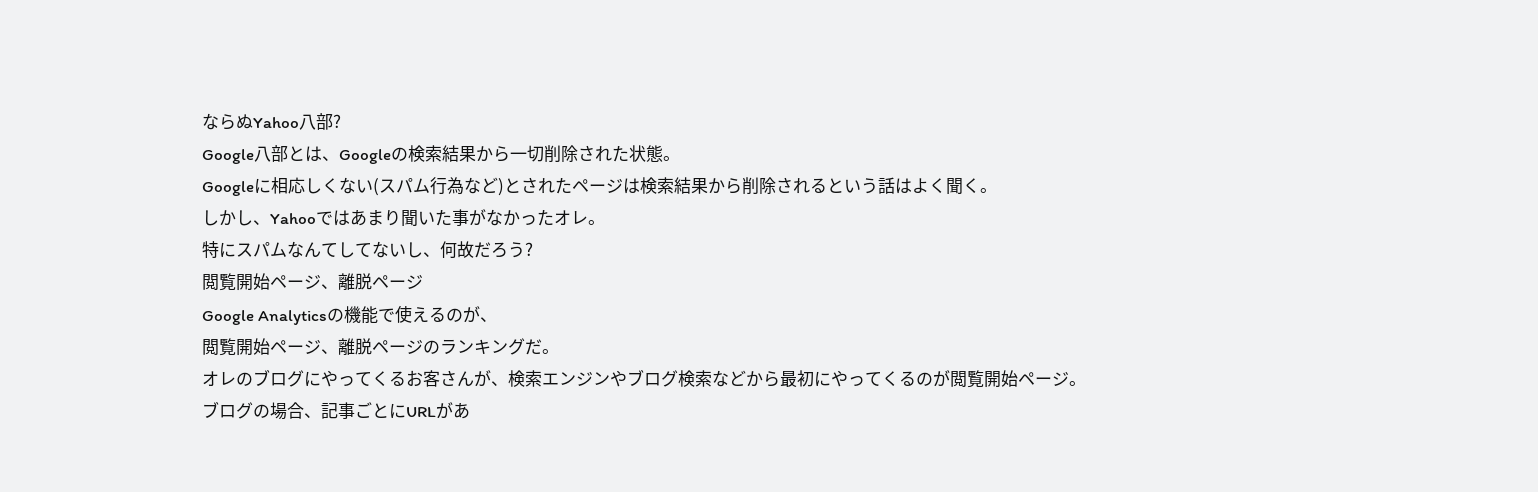ならぬYahoo八部?
Google八部とは、Googleの検索結果から一切削除された状態。
Googleに相応しくない(スパム行為など)とされたページは検索結果から削除されるという話はよく聞く。
しかし、Yahooではあまり聞いた事がなかったオレ。
特にスパムなんてしてないし、何故だろう?
閲覧開始ページ、離脱ページ
Google Analyticsの機能で使えるのが、
閲覧開始ページ、離脱ページのランキングだ。
オレのブログにやってくるお客さんが、検索エンジンやブログ検索などから最初にやってくるのが閲覧開始ページ。
ブログの場合、記事ごとにURLがあ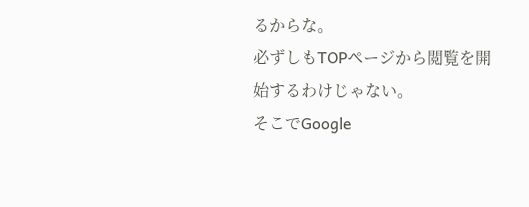るからな。
必ずしもTOPページから閲覧を開始するわけじゃない。
そこでGoogle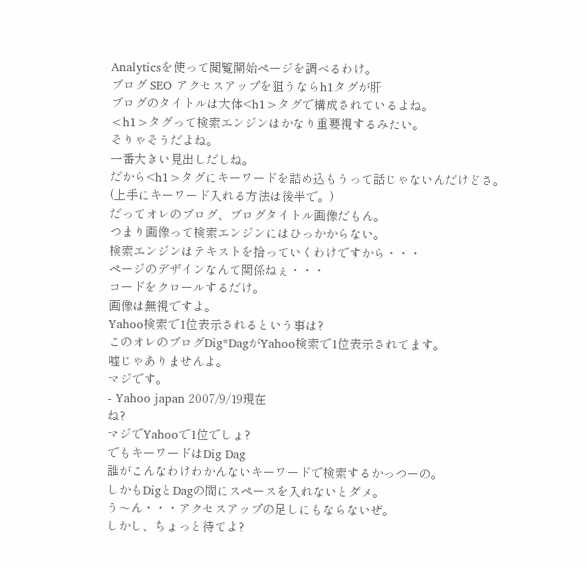Analyticsを使って閲覧開始ページを調べるわけ。
ブログ SEO アクセスアップを狙うならh1タグが肝
ブログのタイトルは大体<h1>タグで構成されているよね。
<h1>タグって検索エンジンはかなり重要視するみたい。
そりゃそうだよね。
一番大きい見出しだしね。
だから<h1>タグにキーワードを詰め込もうって話じゃないんだけどさ。
(上手にキーワード入れる方法は後半で。)
だってオレのブログ、ブログタイトル画像だもん。
つまり画像って検索エンジンにはひっかからない。
検索エンジンはテキストを拾っていくわけですから・・・
ページのデザインなんて関係ねぇ・・・
コードをクロールするだけ。
画像は無視ですよ。
Yahoo検索で1位表示されるという事は?
このオレのブログDig*DagがYahoo検索で1位表示されてます。
嘘じゃありませんよ。
マジです。
- Yahoo japan 2007/9/19現在
ね?
マジでYahooで1位でしょ?
でもキーワードはDig Dag
誰がこんなわけわかんないキーワードで検索するかっつーの。
しかもDigとDagの間にスペースを入れないとダメ。
う〜ん・・・アクセスアップの足しにもならないぜ。
しかし、ちょっと待てよ?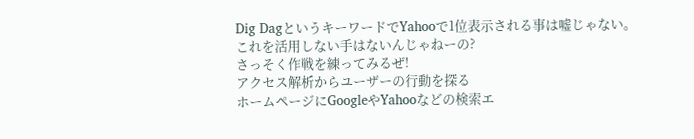Dig DagというキーワードでYahooで1位表示される事は嘘じゃない。
これを活用しない手はないんじゃねーの?
さっそく作戦を練ってみるぜ!
アクセス解析からユーザーの行動を探る
ホームページにGoogleやYahooなどの検索エ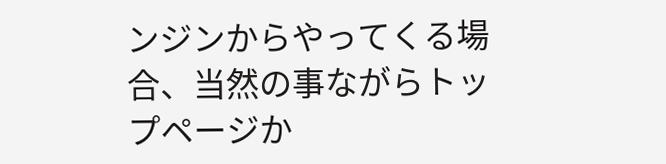ンジンからやってくる場合、当然の事ながらトップページか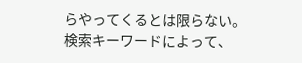らやってくるとは限らない。
検索キーワードによって、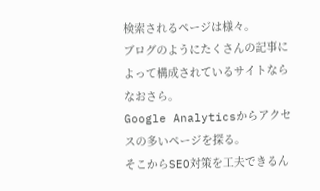検索されるページは様々。
ブログのようにたくさんの記事によって構成されているサイトならなおさら。
Google Analyticsからアクセスの多いページを探る。
そこからSEO対策を工夫できるん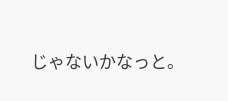じゃないかなっと。